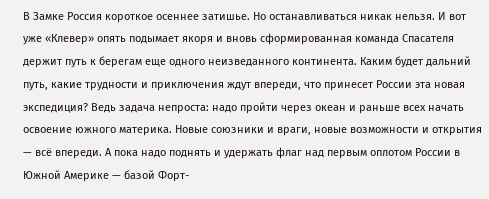В Замке Россия короткое осеннее затишье. Но останавливаться никак нельзя. И вот уже «Клевер» опять подымает якоря и вновь сформированная команда Спасателя держит путь к берегам еще одного неизведанного континента. Каким будет дальний путь, какие трудности и приключения ждут впереди, что принесет России эта новая экспедиция? Ведь задача непроста: надо пройти через океан и раньше всех начать освоение южного материка. Новые союзники и враги, новые возможности и открытия — всё впереди. А пока надо поднять и удержать флаг над первым оплотом России в Южной Америке — базой Форт-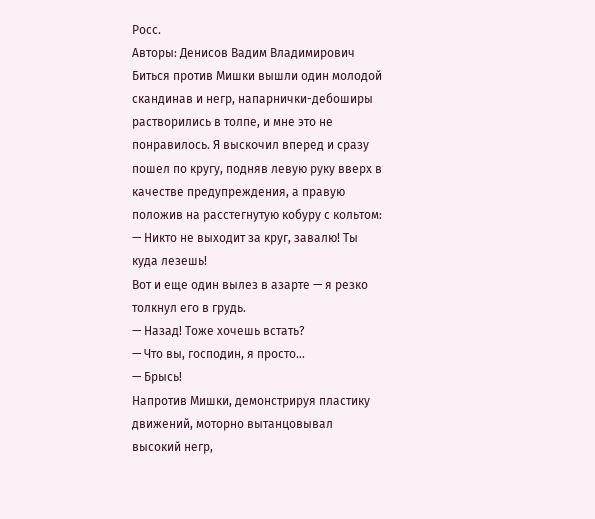Росс.
Авторы: Денисов Вадим Владимирович
Биться против Мишки вышли один молодой скандинав и негр, напарнички-дебоширы растворились в толпе, и мне это не понравилось. Я выскочил вперед и сразу пошел по кругу, подняв левую руку вверх в качестве предупреждения, а правую положив на расстегнутую кобуру с кольтом:
— Никто не выходит за круг, завалю! Ты куда лезешь!
Вот и еще один вылез в азарте — я резко толкнул его в грудь.
— Назад! Тоже хочешь встать?
— Что вы, господин, я просто…
— Брысь!
Напротив Мишки, демонстрируя пластику движений, моторно вытанцовывал высокий негр,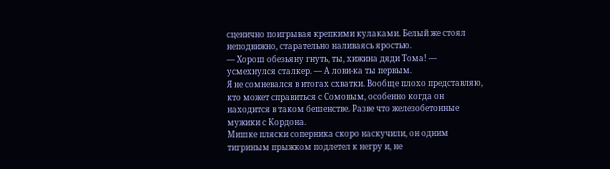сценично поигрывая крепкими кулаками. Белый же стоял неподвижно, старательно наливаясь яростью.
— Хорош обезьяну гнуть, ты, хижина дяди Тома! — усмехнулся сталкер. — А лови-ка ты первым.
Я не сомневался в итогах схватки. Вообще плохо представляю, кто может справиться с Сомовым, особенно когда он находится в таком бешенстве. Разве что железобетонные мужики с Кордона.
Мишке пляски соперника скоро наскучили, он одним тигриным прыжком подлетел к негру и, не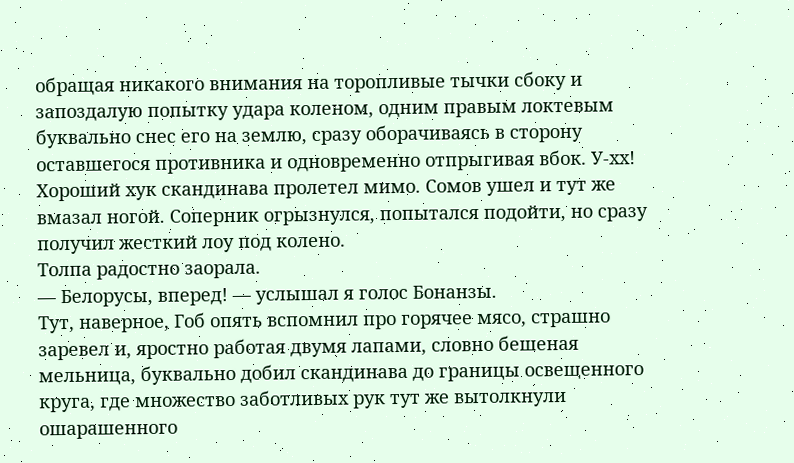обращая никакого внимания на торопливые тычки сбоку и запоздалую попытку удара коленом, одним правым локтевым буквально снес его на землю, сразу оборачиваясь в сторону оставшегося противника и одновременно отпрыгивая вбок. У-хх! Хороший хук скандинава пролетел мимо. Сомов ушел и тут же вмазал ногой. Соперник огрызнулся, попытался подойти, но сразу получил жесткий лоу под колено.
Толпа радостно заорала.
— Белорусы, вперед! — услышал я голос Бонанзы.
Тут, наверное, Гоб опять вспомнил про горячее мясо, страшно заревел и, яростно работая двумя лапами, словно бешеная мельница, буквально добил скандинава до границы освещенного круга, где множество заботливых рук тут же вытолкнули ошарашенного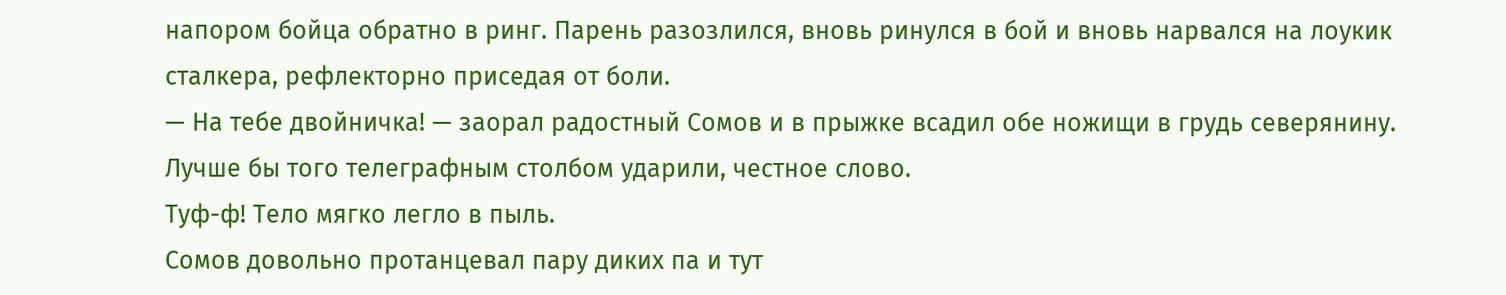напором бойца обратно в ринг. Парень разозлился, вновь ринулся в бой и вновь нарвался на лоукик сталкера, рефлекторно приседая от боли.
— На тебе двойничка! — заорал радостный Сомов и в прыжке всадил обе ножищи в грудь северянину. Лучше бы того телеграфным столбом ударили, честное слово.
Туф-ф! Тело мягко легло в пыль.
Сомов довольно протанцевал пару диких па и тут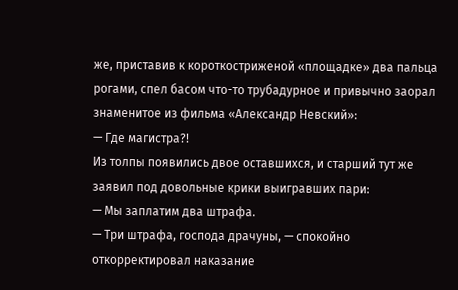же, приставив к короткостриженой «площадке» два пальца рогами, спел басом что-то трубадурное и привычно заорал знаменитое из фильма «Александр Невский»:
— Где магистра?!
Из толпы появились двое оставшихся, и старший тут же заявил под довольные крики выигравших пари:
— Мы заплатим два штрафа.
— Три штрафа, господа драчуны, — спокойно откорректировал наказание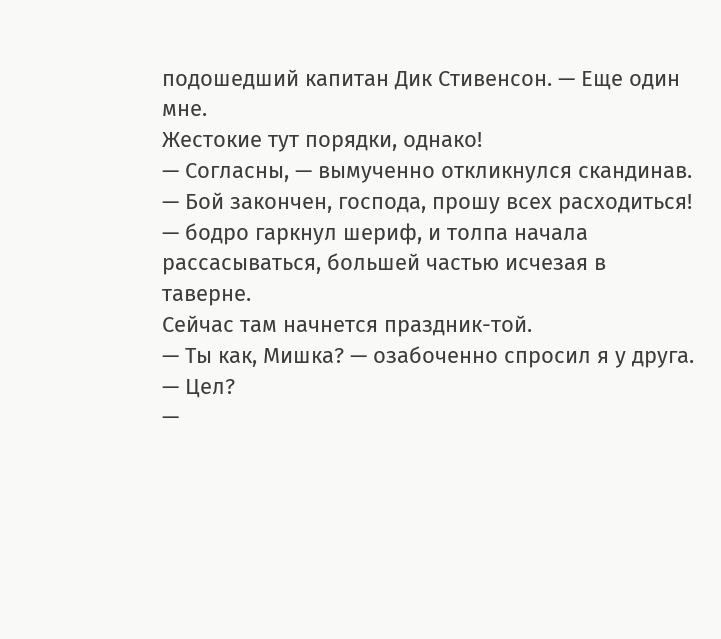подошедший капитан Дик Стивенсон. — Еще один мне.
Жестокие тут порядки, однако!
— Согласны, — вымученно откликнулся скандинав.
— Бой закончен, господа, прошу всех расходиться! — бодро гаркнул шериф, и толпа начала рассасываться, большей частью исчезая в таверне.
Сейчас там начнется праздник-той.
— Ты как, Мишка? — озабоченно спросил я у друга. — Цел?
—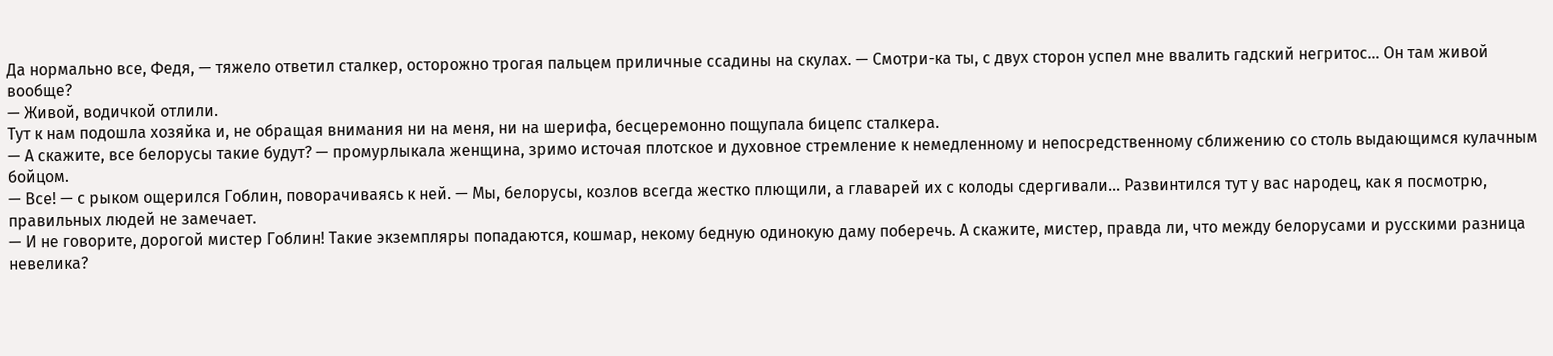Да нормально все, Федя, — тяжело ответил сталкер, осторожно трогая пальцем приличные ссадины на скулах. — Смотри-ка ты, с двух сторон успел мне ввалить гадский негритос… Он там живой вообще?
— Живой, водичкой отлили.
Тут к нам подошла хозяйка и, не обращая внимания ни на меня, ни на шерифа, бесцеремонно пощупала бицепс сталкера.
— А скажите, все белорусы такие будут? — промурлыкала женщина, зримо источая плотское и духовное стремление к немедленному и непосредственному сближению со столь выдающимся кулачным бойцом.
— Все! — с рыком ощерился Гоблин, поворачиваясь к ней. — Мы, белорусы, козлов всегда жестко плющили, а главарей их с колоды сдергивали… Развинтился тут у вас народец, как я посмотрю, правильных людей не замечает.
— И не говорите, дорогой мистер Гоблин! Такие экземпляры попадаются, кошмар, некому бедную одинокую даму поберечь. А скажите, мистер, правда ли, что между белорусами и русскими разница невелика?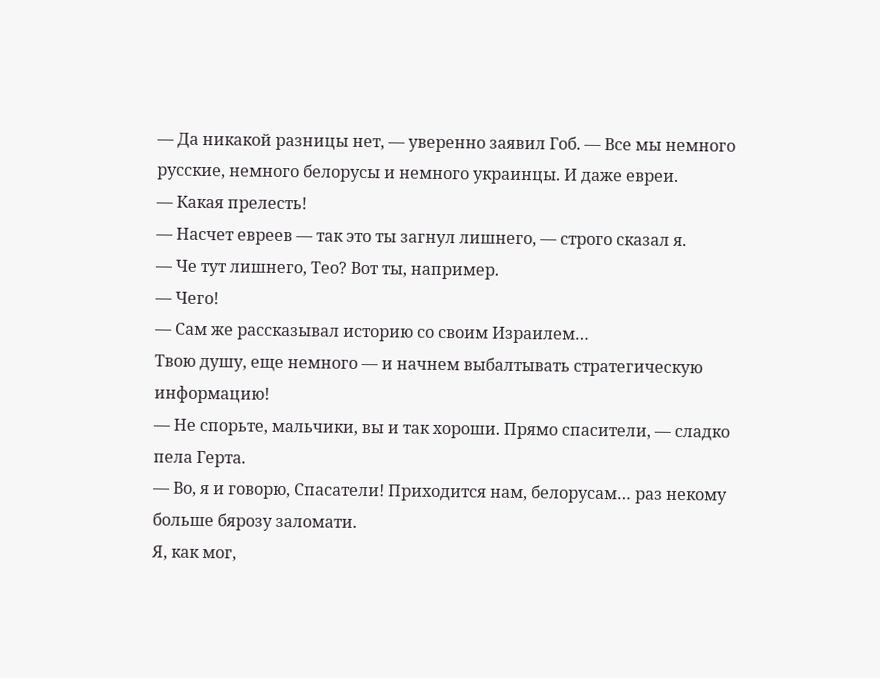— Да никакой разницы нет, — уверенно заявил Гоб. — Все мы немного русские, немного белорусы и немного украинцы. И даже евреи.
— Какая прелесть!
— Насчет евреев — так это ты загнул лишнего, — строго сказал я.
— Че тут лишнего, Тео? Вот ты, например.
— Чего!
— Сам же рассказывал историю со своим Израилем…
Твою душу, еще немного — и начнем выбалтывать стратегическую информацию!
— Не спорьте, мальчики, вы и так хороши. Прямо спасители, — сладко пела Герта.
— Во, я и говорю, Спасатели! Приходится нам, белорусам… раз некому больше бярозу заломати.
Я, как мог,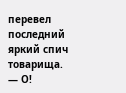перевел последний яркий спич товарища.
— О!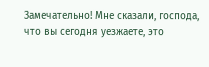Замечательно! Мне сказали, господа, что вы сегодня уезжаете, это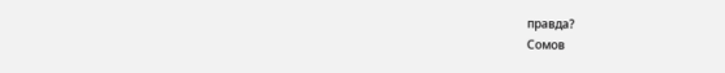правда?
Сомов